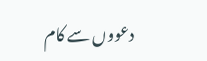دعووں سے کام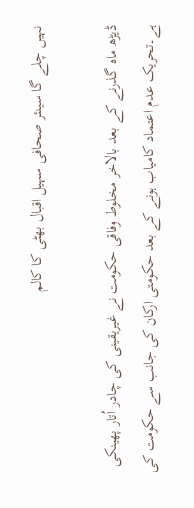نہیں چلے گا سینئر صحافی سہیل اقبال بھٹی کا کالم

ڈیڑھ ماہ گذرنے کے بعد بالاخر مخلوط وفاقی حکومت نے غیریقینی کی چادر اُتار پھینکی ہے۔تحریک عدم اعتماد کامیاب ہونے کے بعد حکومتی ارکان کی جانب سے حکومت کی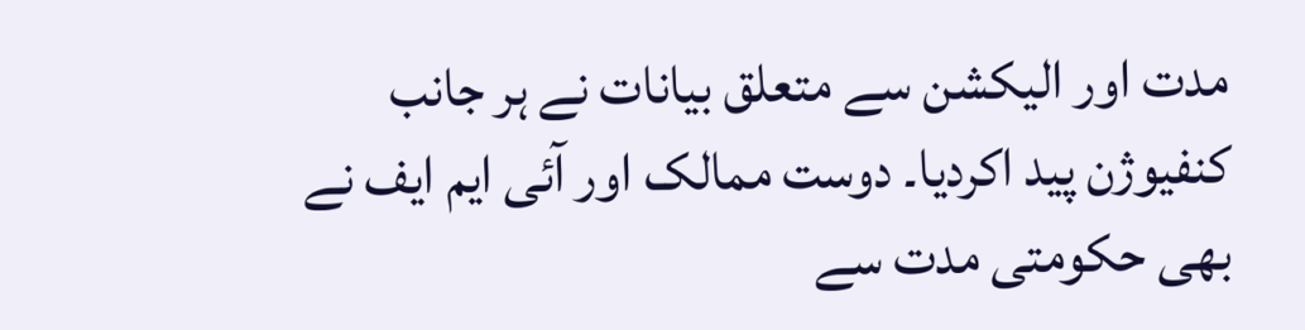مدت اور الیکشن سے متعلق بیانات نے ہر جانب کنفیوژن پید اکردیا۔ دوست ممالک اور آئی ایم ایف نے بھی حکومتی مدت سے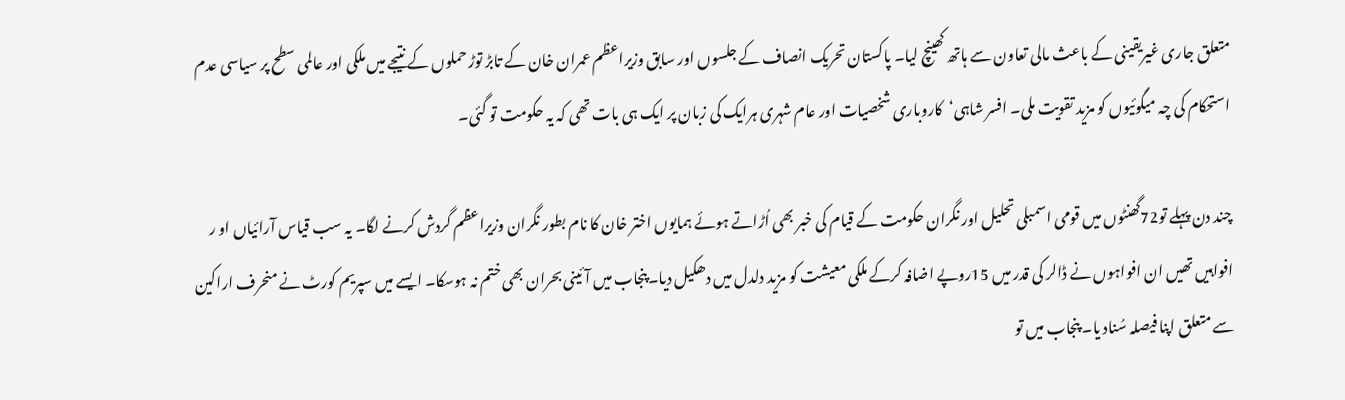متعلق جاری غیریقینی کے باعث مالی تعاون سے ہاتھ کھینچ لیا۔ پاکستان تحریک انصاف کے جلسوں اور سابق وزیراعظم عمران خان کے تابڑ توڑ حملوں کے نتیجے میں ملکی اور عالمی سطح پر سیاسی عدم استحکام کی چہ میگوئیوں کو مزید تقویت ملی۔ افسر شاہی‘کاروباری شخصیات اور عام شہری ہرایک کی زبان پر ایک ہی بات تھی کہ یہ حکومت تو گئی۔

چند دن پہلے تو72گھنٹوں میں قومی اسمبلی تحلیل اور نگران حکومت کے قیام کی خبر بھی اُڑاتے ہوئے ہمایوں اختر خان کا نام بطور نگران وزیراعظم گردش کرنے لگا۔ یہ سب قیاس آرائیاں او ر افواہیں تھیں ان افواہوں نے ڈالر کی قدر میں 15روپے اضافہ کرکے ملکی معیشت کو مزید دلدل میں دھکیل دیا۔پنجاب میں آئینی بحران بھی ختم نہ ہوسکا۔ ایسے میں سپریم کورٹ نے منحرف اراکین سے متعلق اپنا فیصلہ سُناد یا۔ پنجاب میں تو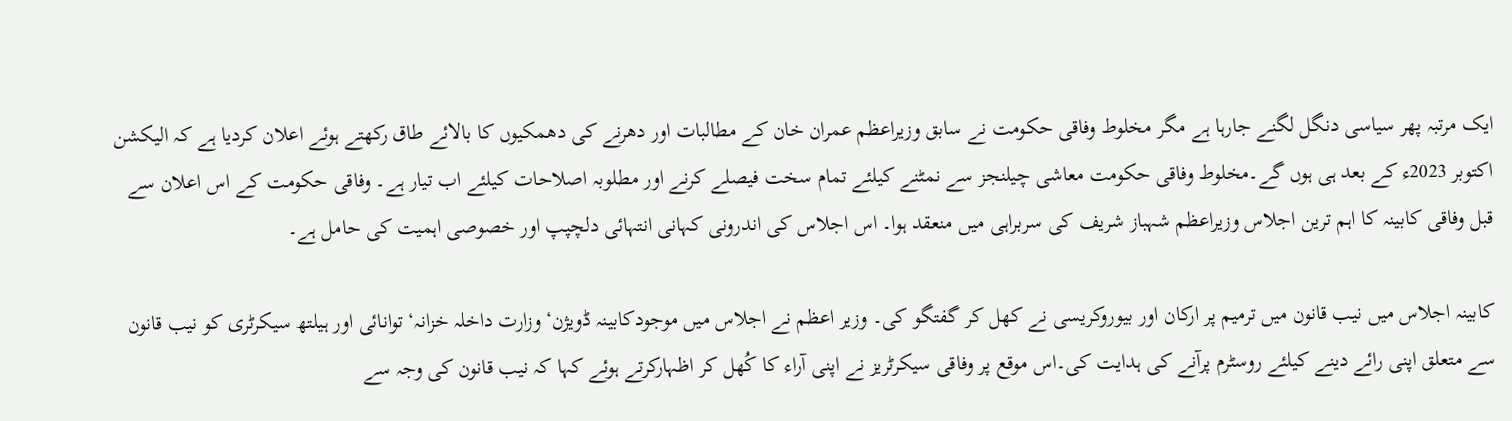ایک مرتبہ پھر سیاسی دنگل لگنے جارہا ہے مگر مخلوط وفاقی حکومت نے سابق وزیراعظم عمران خان کے مطالبات اور دھرنے کی دھمکیوں کا بالائے طاق رکھتے ہوئے اعلان کردیا ہے کہ الیکشن اکتوبر 2023ء کے بعد ہی ہوں گے۔مخلوط وفاقی حکومت معاشی چیلنجز سے نمٹنے کیلئے تمام سخت فیصلے کرنے اور مطلوبہ اصلاحات کیلئے اب تیار ہے۔ وفاقی حکومت کے اس اعلان سے قبل وفاقی کابینہ کا اہم ترین اجلاس وزیراعظم شہباز شریف کی سربراہی میں منعقد ہوا۔ اس اجلاس کی اندرونی کہانی انتہائی دلچپپ اور خصوصی اہمیت کی حامل ہے۔

کابینہ اجلاس میں نیب قانون میں ترمیم پر ارکان اور بیوروکریسی نے کھل کر گفتگو کی۔ وزیر اعظم نے اجلاس میں موجودکابینہ ڈویژن‘وزارت داخلہ خزانہ‘توانائی اور ہیلتھ سیکرٹری کو نیب قانون سے متعلق اپنی رائے دینے کیلئے روسٹرم پرآنے کی ہدایت کی۔اس موقع پر وفاقی سیکرٹریز نے اپنی آراء کا کُھل کر اظہارکرتے ہوئے کہا کہ نیب قانون کی وجہ سے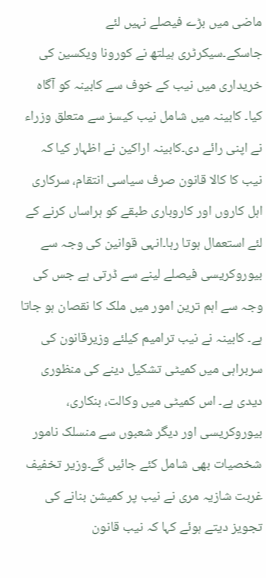ماضی میں بڑے فیصلے نہیں لئے جاسکے۔سیکرٹری ہیلتھ نے کورونا ویکسین کی خریداری میں نیب کے خوف سے کابینہ کو آگاہ کیا۔ کابینہ میں شامل نیب کیسز سے متعلق وزراء نے اپنی رائے دی۔کابینہ اراکین نے اظہار کیا کہ نیب کا کالا قانون صرف سیاسی انتقام، سرکاری اہل کاروں اور کاروباری طبقے کو ہراساں کرنے کے لئے استعمال ہوتا رہا۔انہی قوانین کی وجہ سے بیوروکریسی فیصلے لینے سے ڈرتی ہے جس کی وجہ سے اہم ترین امور میں ملک کا نقصان ہو جاتا ہے۔ کابینہ نے نیب ترامیم کیلئے وزیرقانون کی سربراہی میں کمیٹی تشکیل دینے کی منظوری دیدی ہے۔ اس کمیٹی میں وکالت، بنکاری، بیوروکریسی اور دیگر شعبوں سے منسلک نامور شخصیات بھی شامل کئے جائیں گے۔وزیر تخفیف غربت شازیہ مری نے نیب پر کمیشن بنانے کی تجویز دیتے ہوئے کہا کہ نیب قانون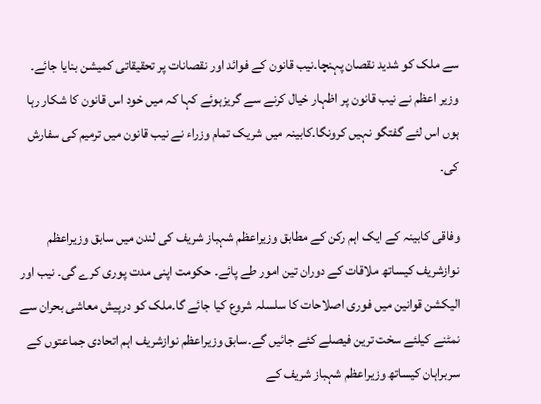سے ملک کو شدید نقصان پہنچا۔نیب قانون کے فوائد اور نقصانات پر تحقیقاتی کمیشن بنایا جائے۔ وزیر اعظم نے نیب قانون پر اظہار خیال کرنے سے گریزہوئے کہا کہ میں خود اس قانون کا شکار رہا ہوں اس لئے گفتگو نہیں کرونگا۔کابینہ میں شریک تمام وزراء نے نیب قانون میں ترمیم کی سفارش کی۔

وفاقی کابینہ کے ایک اہم رکن کے مطابق وزیراعظم شہباز شریف کی لندن میں سابق وزیراعظم نوازشریف کیساتھ ملاقات کے دوران تین امور طے پائے۔ حکومت اپنی مدت پوری کرے گی۔ نیب اور الیکشن قوانین میں فوری اصلاحات کا سلسلہ شروع کیا جائے گا۔ملک کو درپیش معاشی بحران سے نمٹنے کیلئے سخت ترین فیصلے کئے جائیں گے۔سابق وزیراعظم نوازشریف اہم اتحادی جماعتوں کے سربراہان کیساتھ وزیراعظم شہباز شریف کے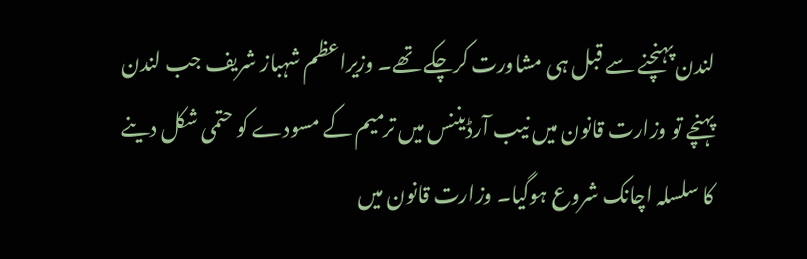لندن پہنچنے سے قبل ہی مشاورت کرچکے تھے۔ وزیراعظم شہباز شریف جب لندن پہنچے تو وزارت قانون میں نیب آرڈیننس میں ترمیم کے مسودے کو حتمی شکل دینے کا سلسلہ اچانک شروع ہوگیا۔ وزارت قانون میں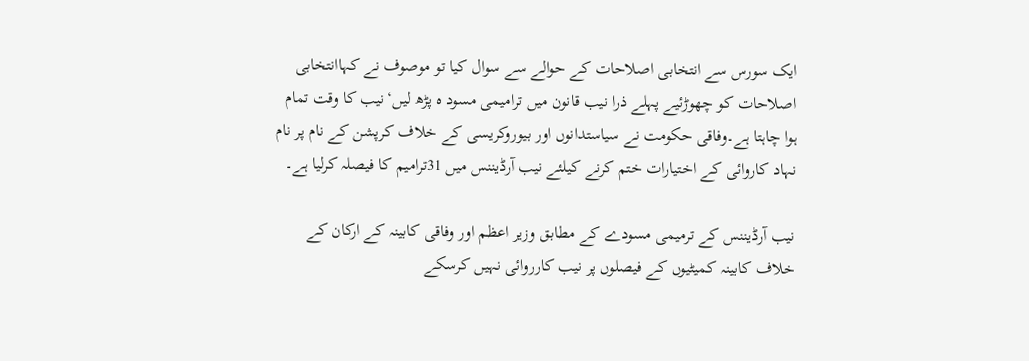ایک سورس سے انتخابی اصلاحات کے حوالے سے سوال کیا تو موصوف نے کہاانتخابی اصلاحات کو چھوڑئیے پہلے ذرا نیب قانون میں ترامیمی مسود ہ پڑھ لیں‘نیب کا وقت تمام ہوا چاہتا ہے۔وفاقی حکومت نے سیاستدانوں اور بیوروکریسی کے خلاف کرپشن کے نام پر نام نہاد کاروائی کے اختیارات ختم کرنے کیلئے نیب آرڈیننس میں 31ترامیم کا فیصلہ کرلیا ہے۔

نیب آرڈیننس کے ترمیمی مسودے کے مطابق وزیر اعظم اور وفاقی کابینہ کے ارکان کے خلاف کابینہ کمیٹیوں کے فیصلوں پر نیب کارروائی نہیں کرسکے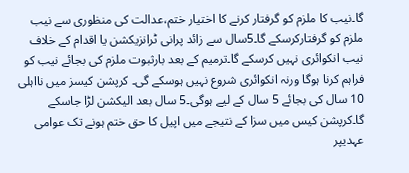گا۔نیب کا ملزم کو گرفتار کرنے کا اختیار ختم،عدالت کی منظوری سے نیب ملزم کو گرفتارکرسکے گا۔5سال سے زائد پرانی ٹرانزیکشن یا اقدام کے خلاف نیب انکوائری نہیں کرسکے گا۔ترمیم کے بعد بارثبوت ملزم کی بجائے نیب کو فراہم کرنا ہوگا ورنہ انکوائری شروع نہیں ہوسکے گی۔ کرپشن کیسز میں نااہلی 10 سال کی بجائے 5 سال کے لیے ہوگی۔5 سال بعد الیکشن لڑا جاسکے گا۔کرپشن کیس میں سزا کے نتیجے میں اپیل کا حق ختم ہونے تک عوامی عہدیپر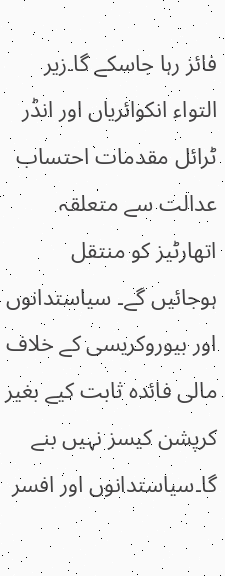فائز رہا جاسکے گا۔زیر التواء انکوائریاں اور انڈر ٹرائل مقدمات احتساب عدالت سے متعلقہ اتھارٹیز کو منتقل ہوجائیں گے۔ سیاستدانوں اور بیوروکریسی کے خلاف مالی فائدہ ثابت کیے بغیر کرپشن کیسز نہیں بنے گا۔سیاستدانوں اور افسر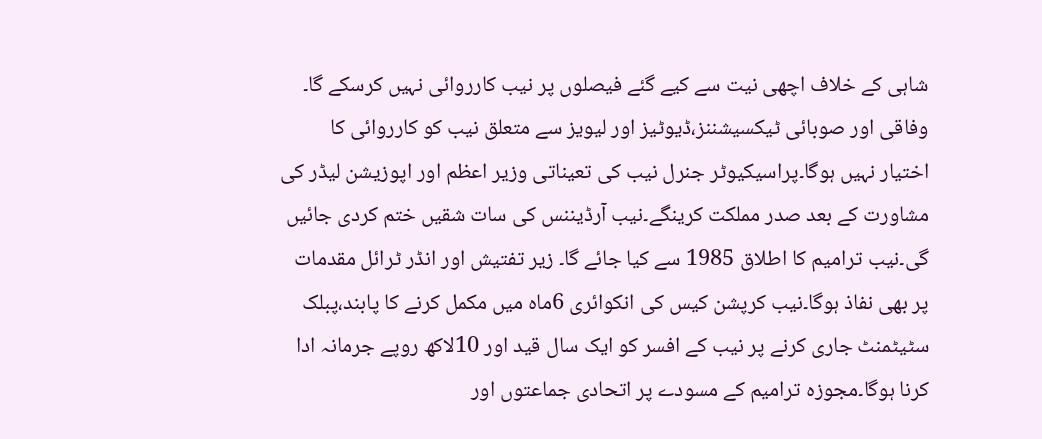شاہی کے خلاف اچھی نیت سے کیے گئے فیصلوں پر نیب کارروائی نہیں کرسکے گا۔ وفاقی اور صوبائی ٹیکسیشننز،ڈیوٹیز اور لیویز سے متعلق نیب کو کارروائی کا اختیار نہیں ہوگا۔پراسیکیوٹر جنرل نیب کی تعیناتی وزیر اعظم اور اپوزیشن لیڈر کی مشاورت کے بعد صدر مملکت کرینگے۔نیب آرڈیننس کی سات شقیں ختم کردی جائیں گی۔نیب ترامیم کا اطلاق 1985 سے کیا جائے گا۔ زیر تفتیش اور انڈر ٹرائل مقدمات پر بھی نفاذ ہوگا۔نیب کرپشن کیس کی انکوائری 6ماہ میں مکمل کرنے کا پابند،پبلک سٹیٹمنٹ جاری کرنے پر نیب کے افسر کو ایک سال قید اور 10لاکھ روپے جرمانہ ادا کرنا ہوگا۔مجوزہ ترامیم کے مسودے پر اتحادی جماعتوں اور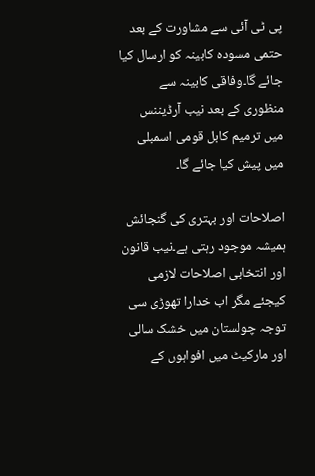پی ٹی آئی سے مشاورت کے بعد حتمی مسودہ کابینہ کو ارسال کیا جائے گا۔وفاقی کابینہ سے منظوری کے بعد نیب آرڈیننس میں ترمیم کابل قومی اسمبلی میں پیش کیا جائے گا۔

اصلاحات اور بہتری کی گنجائش ہمیشہ موجود رہتی ہے۔نیب قانون اور انتخابی اصلاحات لازمی کیجئے مگر اب خدارا تھوڑی سی توجہ چولستان میں خشک سالی اور مارکیٹ میں افواہوں کے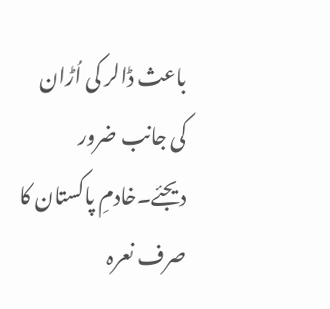باعث ڈالر کی اُڑان کی جانب ضرور دیجئے۔خادمِ پاکستان کا صرف نعرہ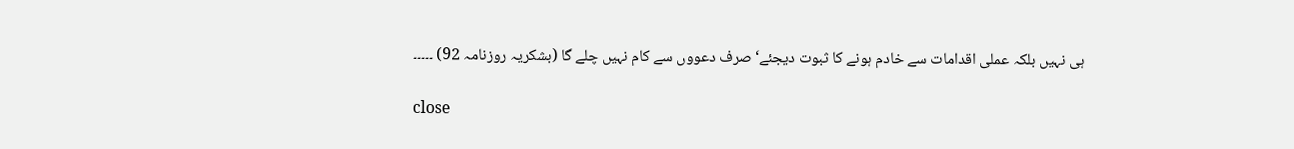ہی نہیں بلکہ عملی اقدامات سے خادم ہونے کا ثبوت دیجئے‘صرف دعووں سے کام نہیں چلے گا (بشکریہ روزنامہ 92) ۔۔۔۔۔

close